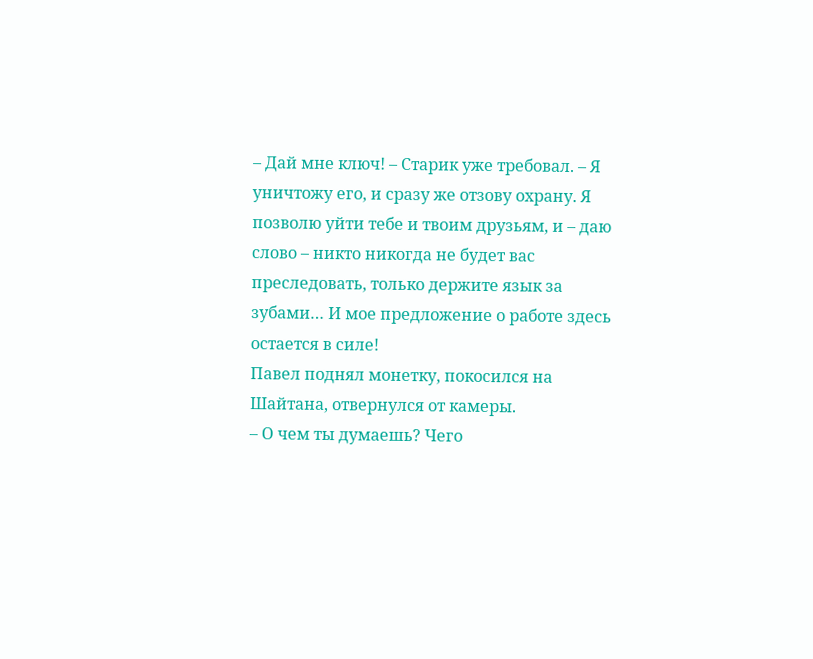– Дай мне ключ! – Старик уже требовал. – Я уничтожу его, и сразу же отзову охрану. Я позволю уйти тебе и твоим друзьям, и – даю слово – никто никогда не будет вас преследовать, только держите язык за зубами… И мое предложение о работе здесь остается в силе!
Павел поднял монетку, покосился на Шайтана, отвернулся от камеры.
– О чем ты думаешь? Чего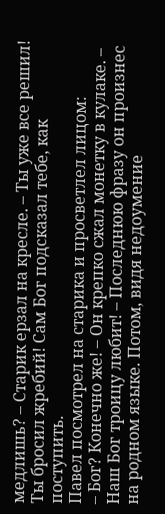медлишь? – Старик ерзал на кресле. – Ты уже все решил! Ты бросил жребий! Сам Бог подсказал тебе, как поступить.
Павел посмотрел на старика и просветлел лицом:
– Бог? Конечно же! – Он крепко сжал монетку в кулаке. – Наш Бог троицу любит! – Последнюю фразу он произнес на родном языке. Потом, видя недоумение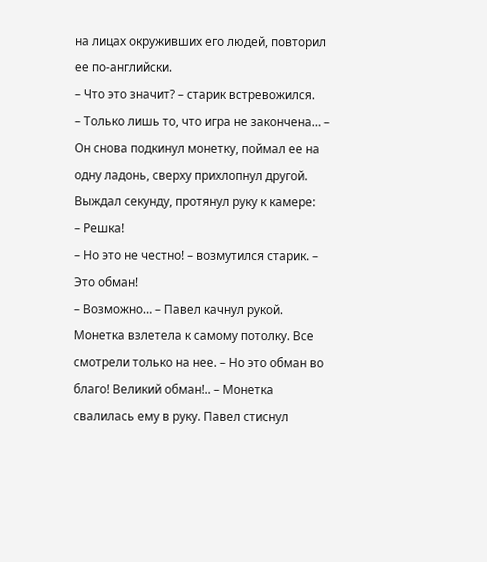на лицах окруживших его людей, повторил ее по-английски.
– Что это значит? – старик встревожился.
– Только лишь то, что игра не закончена… – Он снова подкинул монетку, поймал ее на одну ладонь, сверху прихлопнул другой. Выждал секунду, протянул руку к камере:
– Решка!
– Но это не честно! – возмутился старик. – Это обман!
– Возможно… – Павел качнул рукой. Монетка взлетела к самому потолку. Все смотрели только на нее. – Но это обман во благо! Великий обман!.. – Монетка свалилась ему в руку. Павел стиснул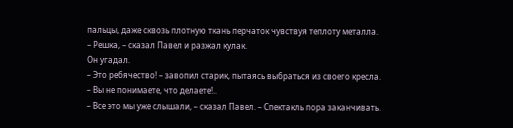пальцы, даже сквозь плотную ткань перчаток чувствуя теплоту металла.
– Решка, – сказал Павел и разжал кулак.
Он угадал.
– Это ребячество! – завопил старик, пытаясь выбраться из своего кресла. – Вы не понимаете, что делаете!..
– Все это мы уже слышали, – сказал Павел. – Спектакль пора заканчивать.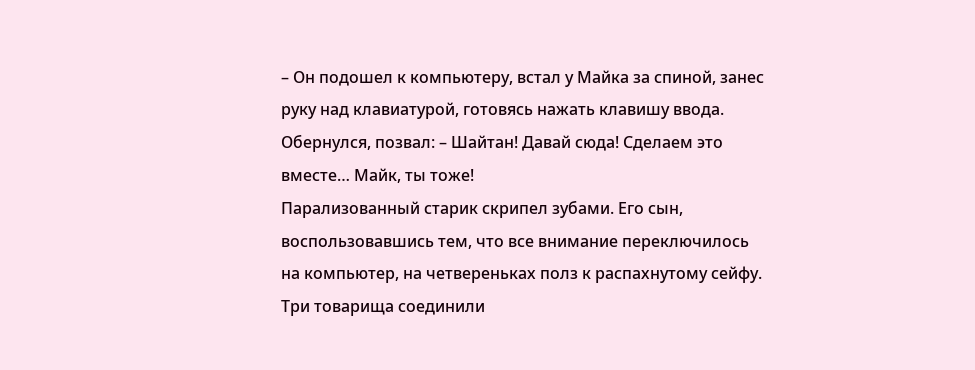– Он подошел к компьютеру, встал у Майка за спиной, занес руку над клавиатурой, готовясь нажать клавишу ввода. Обернулся, позвал: – Шайтан! Давай сюда! Сделаем это вместе… Майк, ты тоже!
Парализованный старик скрипел зубами. Его сын, воспользовавшись тем, что все внимание переключилось на компьютер, на четвереньках полз к распахнутому сейфу.
Три товарища соединили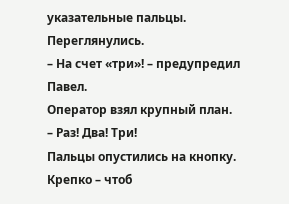указательные пальцы. Переглянулись.
– На счет «три»! – предупредил Павел.
Оператор взял крупный план.
– Раз! Два! Три!
Пальцы опустились на кнопку. Крепко – чтоб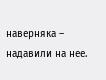наверняка – надавили на нее.